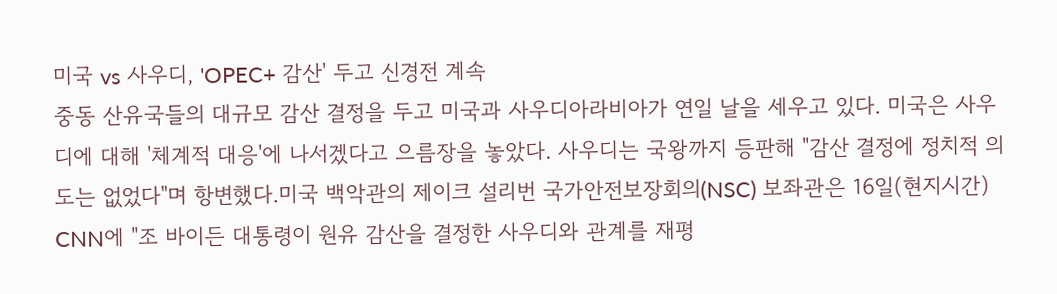미국 vs 사우디, 'OPEC+ 감산' 두고 신경전 계속
중동 산유국들의 대규모 감산 결정을 두고 미국과 사우디아라비아가 연일 날을 세우고 있다. 미국은 사우디에 대해 '체계적 대응'에 나서겠다고 으름장을 놓았다. 사우디는 국왕까지 등판해 "감산 결정에 정치적 의도는 없었다"며 항변했다.미국 백악관의 제이크 설리번 국가안전보장회의(NSC) 보좌관은 16일(현지시간) CNN에 "조 바이든 대통령이 원유 감산을 결정한 사우디와 관계를 재평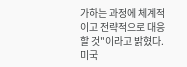가하는 과정에 체계적이고 전략적으로 대응할 것"이라고 밝혔다. 미국